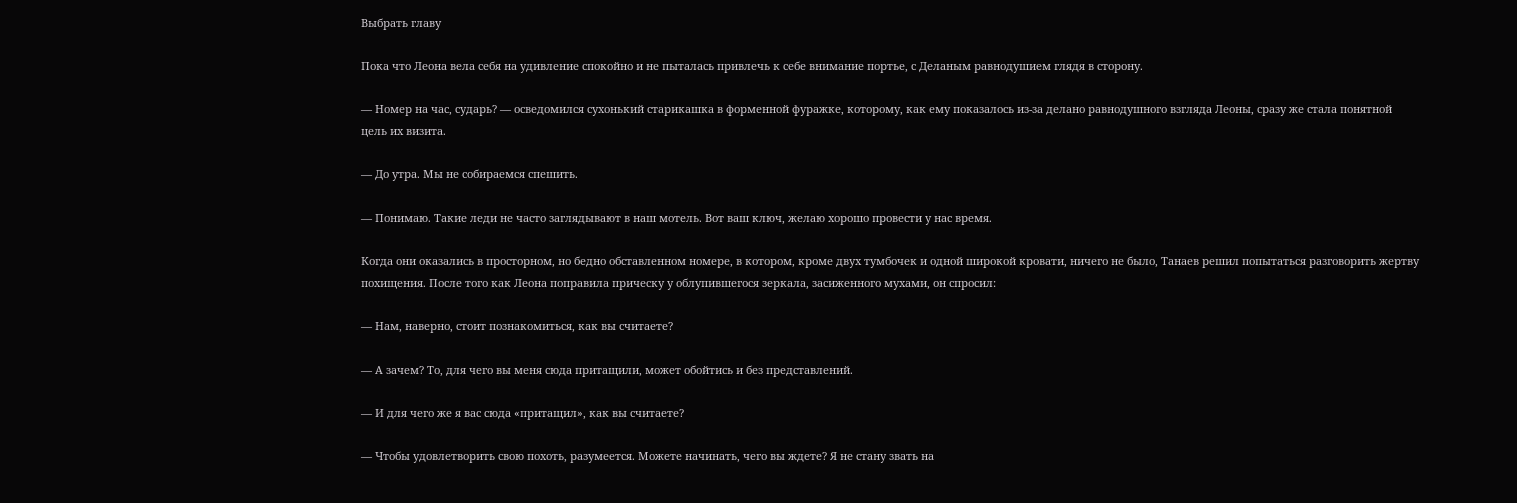Выбрать главу

Пока что Леона вела себя на удивление спокойно и не пыталась привлечь к себе внимание портье, с Деланым равнодушием глядя в сторону.

— Номер на час, сударь? — осведомился сухонький старикашка в форменной фуражке, которому, как ему показалось из-за делано равнодушного взгляда Леоны, сразу же стала понятной цель их визита.

— До утра. Мы не собираемся спешить.

— Понимаю. Такие леди не часто заглядывают в наш мотель. Вот ваш ключ, желаю хорошо провести у нас время.

Когда они оказались в просторном, но бедно обставленном номере, в котором, кроме двух тумбочек и одной широкой кровати, ничего не было, Танаев решил попытаться разговорить жертву похищения. После того как Леона поправила прическу у облупившегося зеркала, засиженного мухами, он спросил:

— Нам, наверно, стоит познакомиться, как вы считаете?

— А зачем? То, для чего вы меня сюда притащили, может обойтись и без представлений.

— И для чего же я вас сюда «притащил», как вы считаете?

— Чтобы удовлетворить свою похоть, разумеется. Можете начинать, чего вы ждете? Я не стану звать на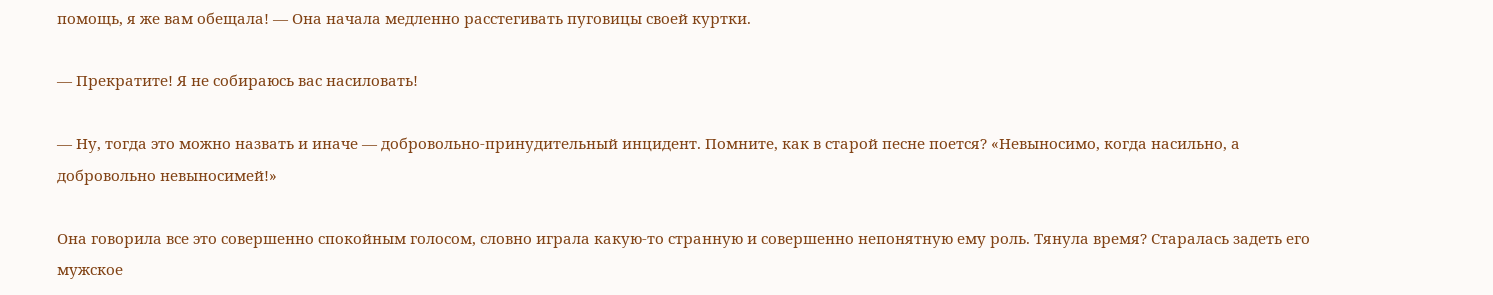помощь, я же вам обещала! — Она начала медленно расстегивать пуговицы своей куртки.

— Прекратите! Я не собираюсь вас насиловать!

— Ну, тогда это можно назвать и иначе — добровольно-принудительный инцидент. Помните, как в старой песне поется? «Невыносимо, когда насильно, а добровольно невыносимей!»

Она говорила все это совершенно спокойным голосом, словно играла какую-то странную и совершенно непонятную ему роль. Тянула время? Старалась задеть его мужское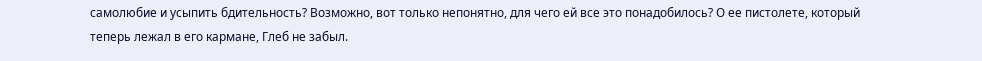самолюбие и усыпить бдительность? Возможно, вот только непонятно, для чего ей все это понадобилось? О ее пистолете, который теперь лежал в его кармане, Глеб не забыл.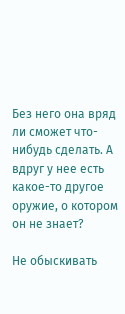Без него она вряд ли сможет что-нибудь сделать. А вдруг у нее есть какое-то другое оружие, о котором он не знает?

Не обыскивать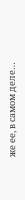же ее, в самом деле…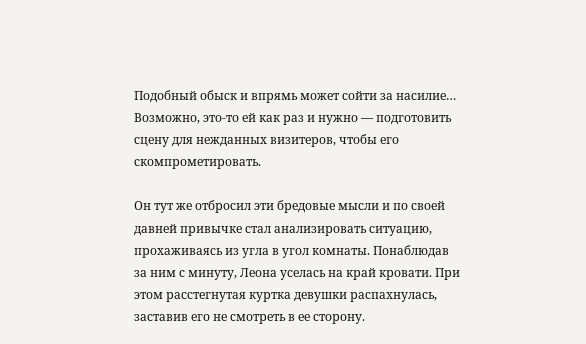Подобный обыск и впрямь может сойти за насилие… Возможно, это-то ей как раз и нужно — подготовить сцену для нежданных визитеров, чтобы его скомпрометировать.

Он тут же отбросил эти бредовые мысли и по своей давней привычке стал анализировать ситуацию, прохаживаясь из угла в угол комнаты. Понаблюдав за ним с минуту, Леона уселась на край кровати. При этом расстегнутая куртка девушки распахнулась, заставив его не смотреть в ее сторону.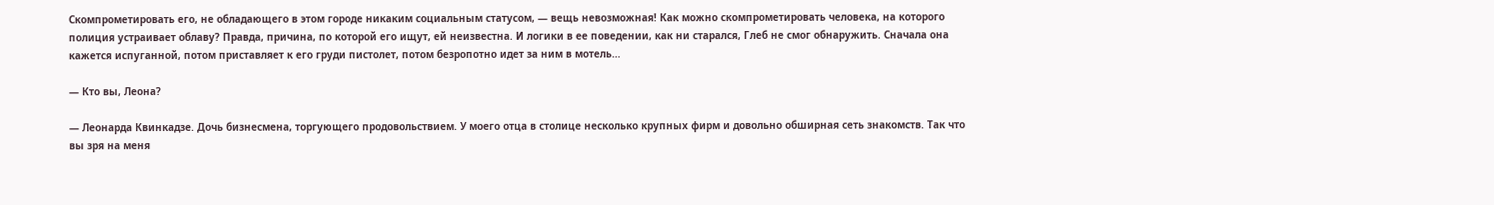Скомпрометировать его, не обладающего в этом городе никаким социальным статусом, — вещь невозможная! Как можно скомпрометировать человека, на которого полиция устраивает облаву? Правда, причина, по которой его ищут, ей неизвестна. И логики в ее поведении, как ни старался, Глеб не смог обнаружить. Сначала она кажется испуганной, потом приставляет к его груди пистолет, потом безропотно идет за ним в мотель…

— Кто вы, Леона?

— Леонарда Квинкадзе. Дочь бизнесмена, торгующего продовольствием. У моего отца в столице несколько крупных фирм и довольно обширная сеть знакомств. Так что вы зря на меня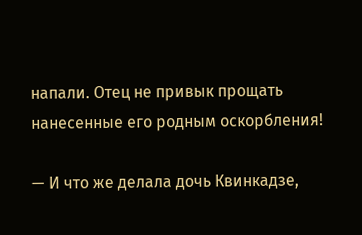напали. Отец не привык прощать нанесенные его родным оскорбления!

— И что же делала дочь Квинкадзе,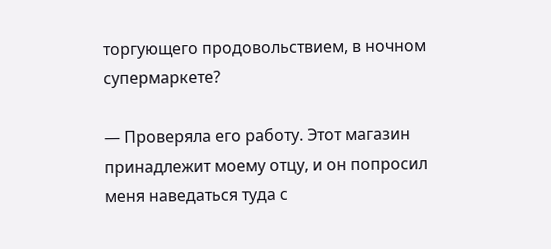торгующего продовольствием, в ночном супермаркете?

— Проверяла его работу. Этот магазин принадлежит моему отцу, и он попросил меня наведаться туда с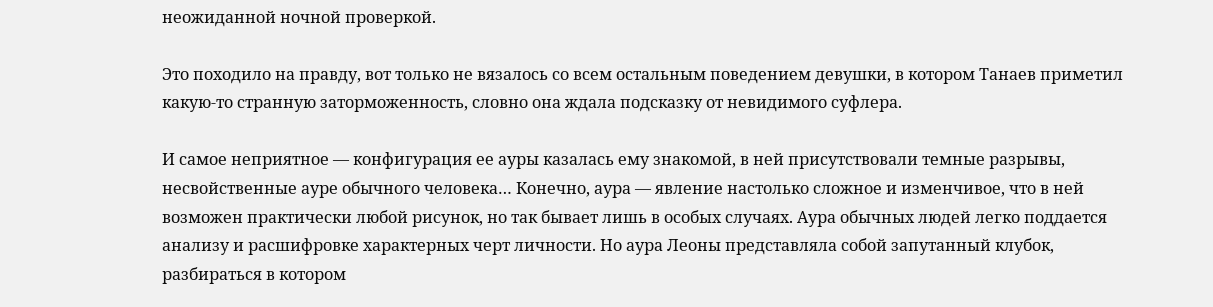неожиданной ночной проверкой.

Это походило на правду, вот только не вязалось со всем остальным поведением девушки, в котором Танаев приметил какую-то странную заторможенность, словно она ждала подсказку от невидимого суфлера.

И самое неприятное — конфигурация ее ауры казалась ему знакомой, в ней присутствовали темные разрывы, несвойственные ауре обычного человека… Конечно, аура — явление настолько сложное и изменчивое, что в ней возможен практически любой рисунок, но так бывает лишь в особых случаях. Аура обычных людей легко поддается анализу и расшифровке характерных черт личности. Но аура Леоны представляла собой запутанный клубок, разбираться в котором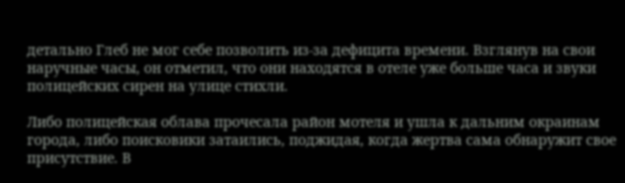детально Глеб не мог себе позволить из-за дефицита времени. Взглянув на свои наручные часы, он отметил, что они находятся в отеле уже больше часа и звуки полицейских сирен на улице стихли.

Либо полицейская облава прочесала район мотеля и ушла к дальним окраинам города, либо поисковики затаились, поджидая, когда жертва сама обнаружит свое присутствие. В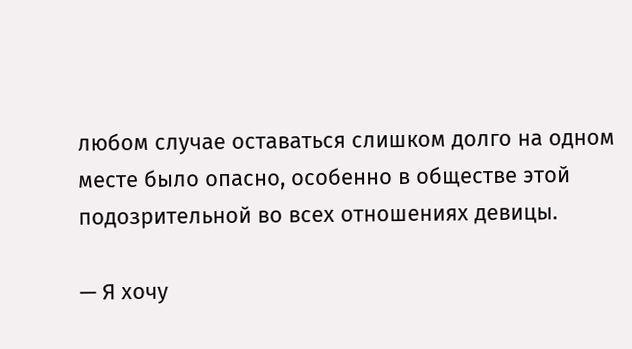любом случае оставаться слишком долго на одном месте было опасно, особенно в обществе этой подозрительной во всех отношениях девицы.

— Я хочу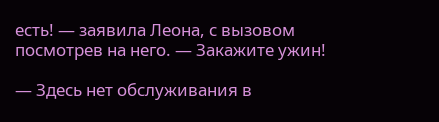есть! — заявила Леона, с вызовом посмотрев на него. — Закажите ужин!

— Здесь нет обслуживания в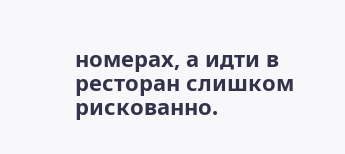номерах, а идти в ресторан слишком рискованно.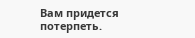Вам придется потерпеть.